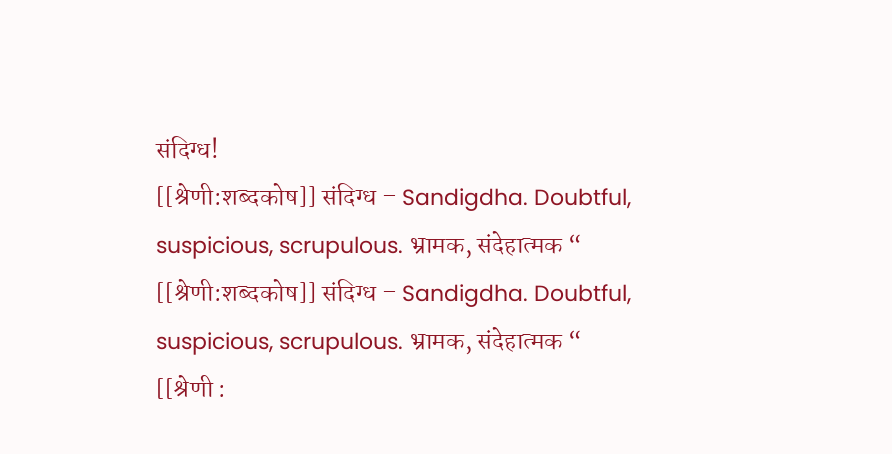संदिग्ध!
[[श्रेणी:शब्दकोष]] संदिग्ध – Sandigdha. Doubtful, suspicious, scrupulous. भ्रामक, संदेहात्मक “
[[श्रेणी:शब्दकोष]] संदिग्ध – Sandigdha. Doubtful, suspicious, scrupulous. भ्रामक, संदेहात्मक “
[[श्रेणी :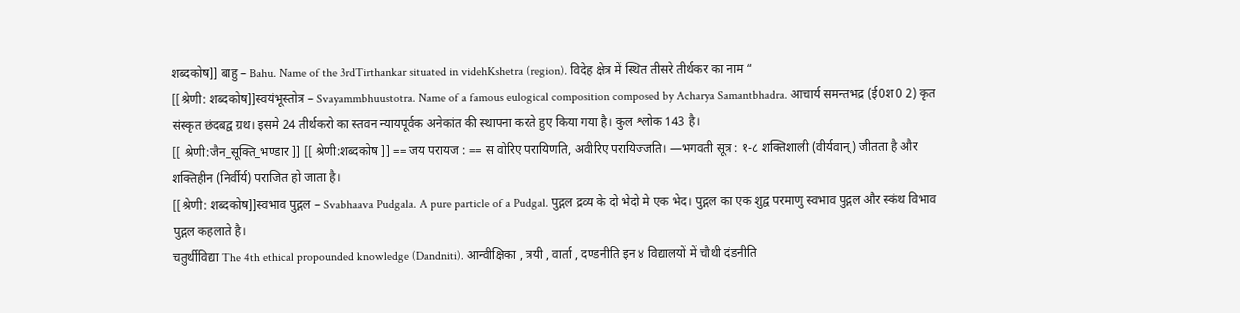शब्दकोष]] बाहु – Bahu. Name of the 3rdTirthankar situated in videhKshetra (region). विदेह क्षेत्र में स्थित तीसरे तीर्थकर का नाम “
[[श्रेणी: शब्दकोष]]स्वयंभूस्तोत्र – Svayammbhuustotra. Name of a famous eulogical composition composed by Acharya Samantbhadra. आचार्य समन्तभद्र (ई0श0 2) कृत संस्कृत छंदबद्व ग्रथ। इसमे 24 तीर्थकरो का स्तवन न्यायपूर्वक अनेकांत की स्थापना करते हुए किया गया है। कुल श्लोक 143 है।
[[ श्रेणी:जैन_सूक्ति_भण्डार ]] [[ श्रेणी:शब्दकोष ]] == जय परायज : == स वोरिए परायिणति, अवीरिए परायिज्जति। —भगवती सूत्र : १-८ शक्तिशाली (वीर्यवान्) जीतता है और शक्तिहीन (निर्वीर्य) पराजित हो जाता है।
[[श्रेणी: शब्दकोष]]स्वभाव पुद्गल – Svabhaava Pudgala. A pure particle of a Pudgal. पुद्गल द्रव्य के दो भेदो मे एक भेद। पुद्गल का एक शुद्व परमाणु स्वभाव पुद्गल और स्कंथ विभाव पुद्गल कहलाते है।
चतुर्थीविद्या The 4th ethical propounded knowledge (Dandniti). आन्वीक्षिका , त्रयी , वार्ता , दण्डनीति इन ४ विद्यालयों में चौथी दंडनीति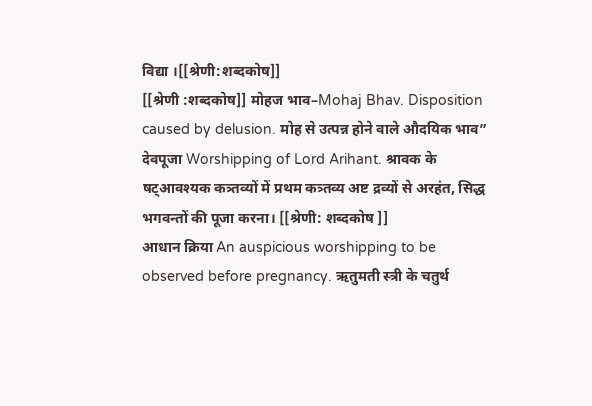विद्या ।[[श्रेणी:शब्दकोष]]
[[श्रेणी :शब्दकोष]] मोहज भाव–Mohaj Bhav. Disposition caused by delusion. मोह से उत्पन्न होने वाले औदयिक भाव”
देवपूजा Worshipping of Lord Arihant. श्रावक के षट्आवश्यक कत्र्तव्यों में प्रथम कत्र्तव्य अष्ट द्रव्यों से अरहंत, सिद्ध भगवन्तों की पूजा करना। [[श्रेणी: शब्दकोष ]]
आधान क्रिया An auspicious worshipping to be observed before pregnancy. ऋतुमती स्त्री के चतुर्थ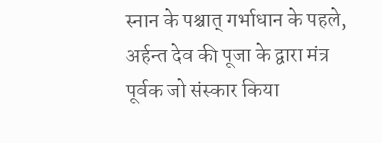स्नान के पश्चात् गर्भाधान के पहले, अर्हन्त देव की पूजा के द्वारा मंत्र पूर्वक जो संस्कार किया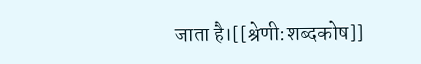जाता है।[[श्रेणी:शब्दकोष]]